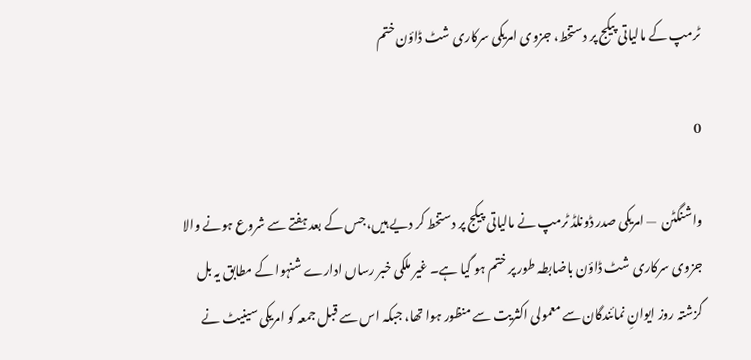ٹرمپ کے مالیاتی پیکج پر دستخط، جزوی امریکی سرکاری شٹ ڈاؤن ختم

0

واشنگٹن  — امریکی صدر ڈونلڈ ٹرمپ نے مالیاتی پیکج پر دستخط کر دیے ہیں، جس کے بعد ہفتے سے شروع ہونے والا جزوی سرکاری شٹ ڈاؤن باضابطہ طور پر ختم ہو گیا ہے۔ غیر ملکی خبر رساں ادارے شنہوا کے مطابق یہ بل گزشتہ روز ایوانِ نمائندگان سے معمولی اکثریت سے منظور ہوا تھا، جبکہ اس سے قبل جمعہ کو امریکی سینیٹ نے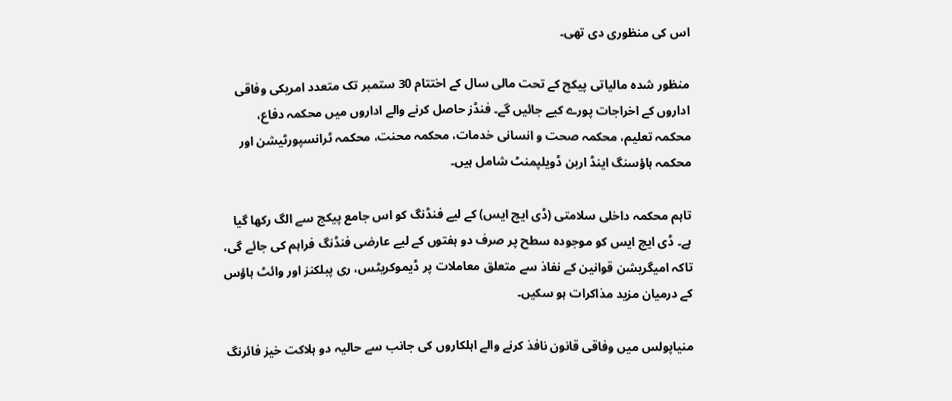اس کی منظوری دی تھی۔

منظور شدہ مالیاتی پیکج کے تحت مالی سال کے اختتام 30 ستمبر تک متعدد امریکی وفاقی اداروں کے اخراجات پورے کیے جائیں گے۔ فنڈز حاصل کرنے والے اداروں میں محکمہ دفاع، محکمہ تعلیم، محکمہ صحت و انسانی خدمات، محکمہ محنت، محکمہ ٹرانسپورٹیشن اور محکمہ ہاؤسنگ اینڈ اربن ڈویلپمنٹ شامل ہیں۔

تاہم محکمہ داخلی سلامتی (ڈی ایچ ایس) کے لیے فنڈنگ کو اس جامع پیکج سے الگ رکھا گیا ہے۔ ڈی ایچ ایس کو موجودہ سطح پر صرف دو ہفتوں کے لیے عارضی فنڈنگ فراہم کی جائے گی، تاکہ امیگریشن قوانین کے نفاذ سے متعلق معاملات پر ڈیموکریٹس، ری پبلکنز اور وائٹ ہاؤس کے درمیان مزید مذاکرات ہو سکیں۔

منیاپولس میں وفاقی قانون نافذ کرنے والے اہلکاروں کی جانب سے حالیہ دو ہلاکت خیز فائرنگ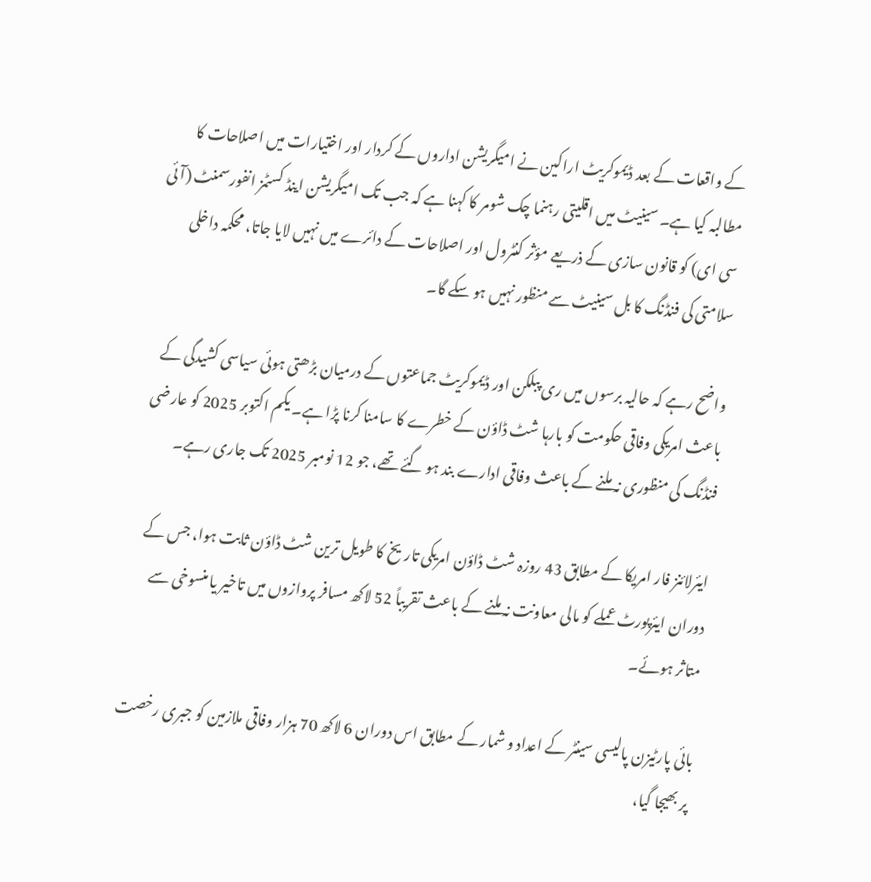کے واقعات کے بعد ڈیموکریٹ اراکین نے امیگریشن اداروں کے کردار اور اختیارات میں اصلاحات کا مطالبہ کیا ہے۔ سینیٹ میں اقلیتی رہنما چک شومر کا کہنا ہے کہ جب تک امیگریشن اینڈ کسٹمز انفورسمنٹ (آئی سی ای) کو قانون سازی کے ذریعے مؤثر کنٹرول اور اصلاحات کے دائرے میں نہیں لایا جاتا، محکمہ داخلی سلامتی کی فنڈنگ کا بل سینیٹ سے منظور نہیں ہو سکے گا۔

واضح رہے کہ حالیہ برسوں میں ری پبلکن اور ڈیموکریٹ جماعتوں کے درمیان بڑھتی ہوئی سیاسی کشیدگی کے باعث امریکی وفاقی حکومت کو بارہا شٹ ڈاؤن کے خطرے کا سامنا کرنا پڑا ہے۔ یکم اکتوبر 2025 کو عارضی فنڈنگ کی منظوری نہ ملنے کے باعث وفاقی ادارے بند ہو گئے تھے، جو 12 نومبر 2025 تک جاری رہے۔

ایئرلائنز فار امریکا کے مطابق 43 روزہ شٹ ڈاؤن امریکی تاریخ کا طویل ترین شٹ ڈاؤن ثابت ہوا، جس کے دوران ایئرپورٹ عملے کو مالی معاونت نہ ملنے کے باعث تقریباً 52 لاکھ مسافر پروازوں میں تاخیر یا منسوخی سے متاثر ہوئے۔

بائی پارٹیزن پالیسی سینٹر کے اعداد و شمار کے مطابق اس دوران 6 لاکھ 70 ہزار وفاقی ملازمین کو جبری رخصت پر بھیجا گیا،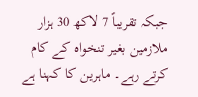جبکہ تقریباً 7 لاکھ 30 ہزار ملازمین بغیر تنخواہ کے کام کرتے رہے۔ ماہرین کا کہنا ہے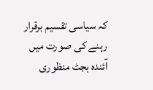کہ سیاسی تقسیم برقرار رہنے کی صورت میں آئندہ بجٹ منظوری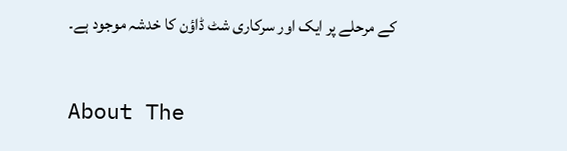کے مرحلے پر ایک اور سرکاری شٹ ڈاؤن کا خدشہ موجود ہے۔

About The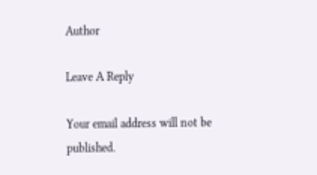Author

Leave A Reply

Your email address will not be published.